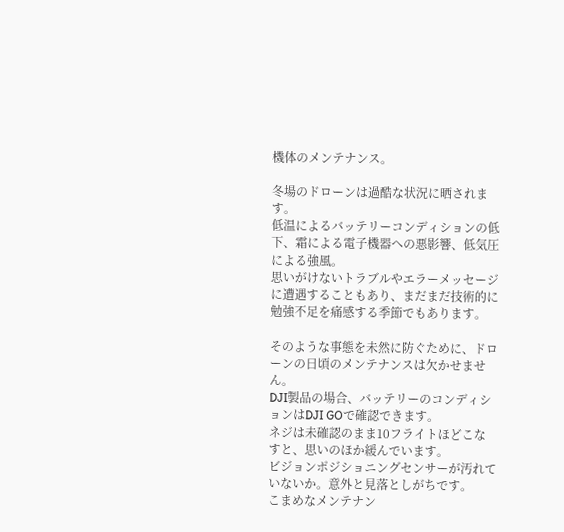機体のメンテナンス。

冬場のドローンは過酷な状況に晒されます。
低温によるバッテリーコンディションの低下、霜による電子機器への悪影響、低気圧による強風。
思いがけないトラブルやエラーメッセージに遭遇することもあり、まだまだ技術的に勉強不足を痛感する季節でもあります。

そのような事態を未然に防ぐために、ドローンの日頃のメンテナンスは欠かせません。
DJI製品の場合、バッテリーのコンディションはDJI GOで確認できます。
ネジは未確認のまま10フライトほどこなすと、思いのほか緩んでいます。
ビジョンポジショニングセンサーが汚れていないか。意外と見落としがちです。
こまめなメンテナン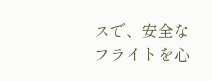スで、安全なフライトを心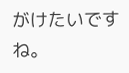がけたいですね。